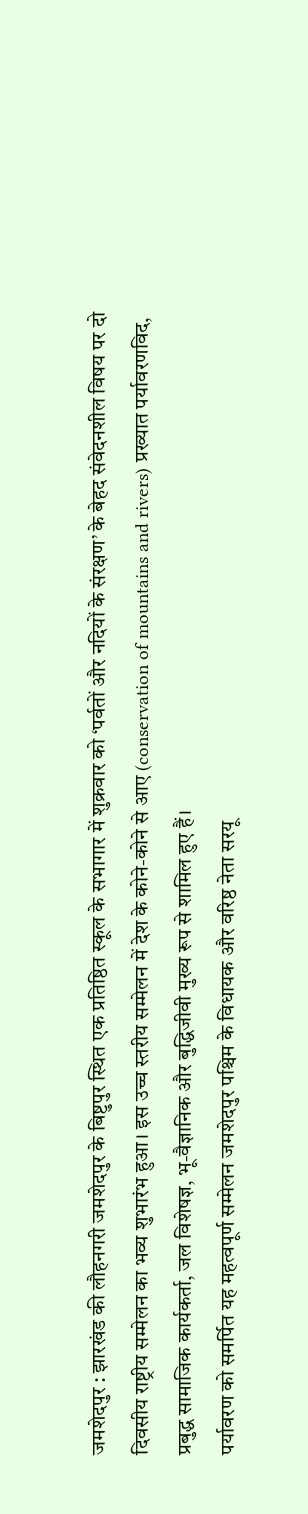जमशेदपुर : झारखंड की लौहनगरी जमशेदपुर के बिष्टुपुर स्थित एक प्रतिष्ठित स्कूल के सभागार में शुक्रवार को ‘पर्वतों और नदियों के संरक्षण’ के बेहद संवेदनशील विषय पर दो दिवसीय राष्ट्रीय सम्मेलन का भव्य शुभारंभ हुआ। इस उच्च स्तरीय सम्मेलन में देश के कोने-कोने से आए (conservation of mountains and rivers) प्रख्यात पर्यावरणविद, प्रबुद्ध सामाजिक कार्यकर्ता, जल विशेषज्ञ, भू-वैज्ञानिक और बुद्धिजीवी मुख्य रूप से शामिल हुए हैं।
पर्यावरण को समर्पित यह महत्वपूर्ण सम्मेलन जमशेदपुर पश्चिम के विधायक और वरिष्ठ नेता सरयू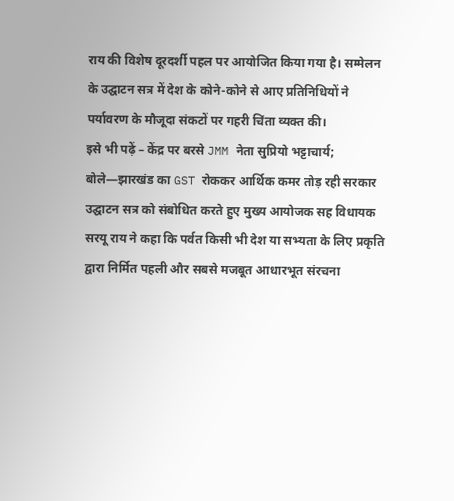राय की विशेष दूरदर्शी पहल पर आयोजित किया गया है। सम्मेलन के उद्घाटन सत्र में देश के कोने-कोने से आए प्रतिनिधियों ने पर्यावरण के मौजूदा संकटों पर गहरी चिंता व्यक्त की।
इसे भी पढ़ें – केंद्र पर बरसे JMM नेता सुप्रियो भट्टाचार्य; बोले—झारखंड का GST रोककर आर्थिक कमर तोड़ रही सरकार
उद्घाटन सत्र को संबोधित करते हुए मुख्य आयोजक सह विधायक सरयू राय ने कहा कि पर्वत किसी भी देश या सभ्यता के लिए प्रकृति द्वारा निर्मित पहली और सबसे मजबूत आधारभूत संरचना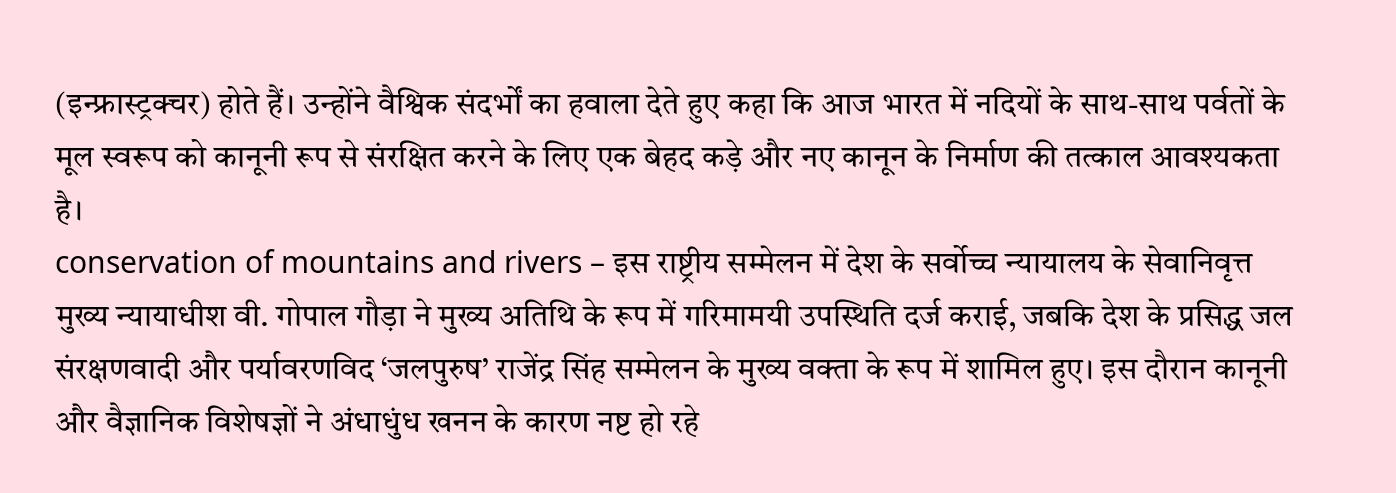(इन्फ्रास्ट्रक्चर) होते हैं। उन्होंने वैश्विक संदर्भों का हवाला देते हुए कहा कि आज भारत में नदियों के साथ-साथ पर्वतों के मूल स्वरूप को कानूनी रूप से संरक्षित करने के लिए एक बेहद कड़े और नए कानून के निर्माण की तत्काल आवश्यकता है।
conservation of mountains and rivers – इस राष्ट्रीय सम्मेलन में देश के सर्वोच्च न्यायालय के सेवानिवृत्त मुख्य न्यायाधीश वी. गोपाल गौड़ा ने मुख्य अतिथि के रूप में गरिमामयी उपस्थिति दर्ज कराई, जबकि देश के प्रसिद्ध जल संरक्षणवादी और पर्यावरणविद ‘जलपुरुष’ राजेंद्र सिंह सम्मेलन के मुख्य वक्ता के रूप में शामिल हुए। इस दौरान कानूनी और वैज्ञानिक विशेषज्ञों ने अंधाधुंध खनन के कारण नष्ट हो रहे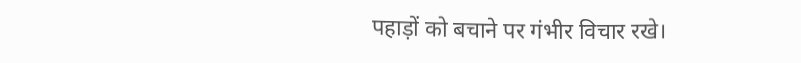पहाड़ों को बचाने पर गंभीर विचार रखे।